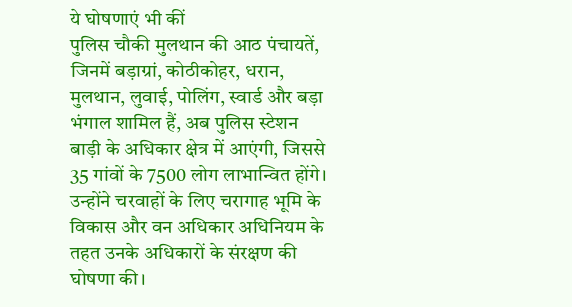ये घोषणाएं भी कीं
पुलिस चौकी मुलथान की आठ पंचायतें, जिनमें बड़ाग्रां, कोठीकोहर, धरान, मुलथान, लुवाई, पोलिंग, स्वार्ड और बड़ा भंगाल शामिल हैं, अब पुलिस स्टेशन बाड़ी के अधिकार क्षेत्र में आएंगी, जिससे 35 गांवों के 7500 लोग लाभान्वित होंगे। उन्होंने चरवाहों के लिए चरागाह भूमि के विकास और वन अधिकार अधिनियम के तहत उनके अधिकारों के संरक्षण की घोषणा की।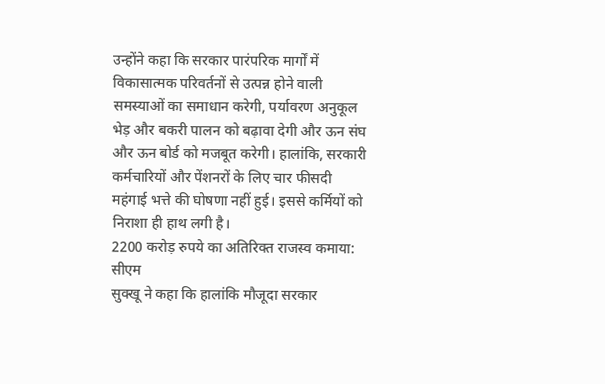उन्होंने कहा कि सरकार पारंपरिक मार्गों में विकासात्मक परिवर्तनों से उत्पन्न होने वाली समस्याओं का समाधान करेगी, पर्यावरण अनुकूल भेड़ और बकरी पालन को बढ़ावा देगी और ऊन संघ और ऊन बोर्ड को मजबूत करेगी। हालांकि, सरकारी कर्मचारियों और पेंशनरों के लिए चार फीसदी महंगाई भत्ते की घोषणा नहीं हुई। इससे कर्मियों को निराशा ही हाथ लगी है।
2200 करोड़ रुपये का अतिरिक्त राजस्व कमाया: सीएम
सुक्खू ने कहा कि हालांकि मौजूदा सरकार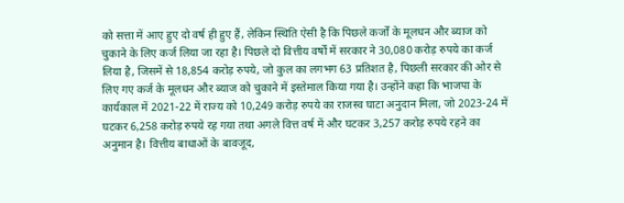को सत्ता में आए हुए दो वर्ष ही हुए हैं, लेकिन स्थिति ऐसी है कि पिछले कर्जों के मूलधन और ब्याज को चुकाने के लिए कर्ज लिया जा रहा है। पिछले दो वित्तीय वर्षों में सरकार ने 30,080 करोड़ रुपये का कर्ज लिया है, जिसमें से 18,854 करोड़ रुपये, जो कुल का लगभग 63 प्रतिशत है, पिछली सरकार की ओर से लिए गए कर्ज के मूलधन और ब्याज को चुकाने में इस्तेमाल किया गया है। उन्होंने कहा कि भाजपा के कार्यकाल में 2021-22 में राज्य को 10,249 करोड़ रुपये का राजस्व घाटा अनुदान मिला, जो 2023-24 में घटकर 6,258 करोड़ रुपये रह गया तथा अगले वित्त वर्ष में और घटकर 3,257 करोड़ रुपये रहने का अनुमान है। वित्तीय बाधाओं के बावजूद,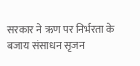सरकार ने ऋण पर निर्भरता के बजाय संसाधन सृजन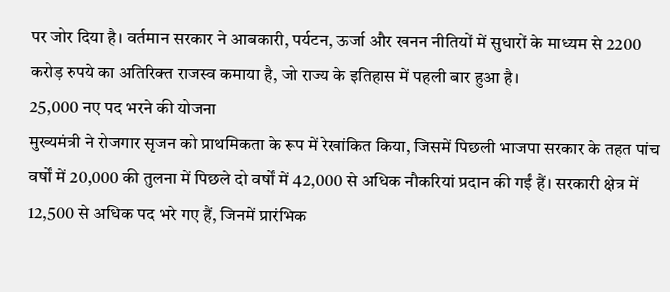पर जोर दिया है। वर्तमान सरकार ने आबकारी, पर्यटन, ऊर्जा और खनन नीतियों में सुधारों के माध्यम से 2200 करोड़ रुपये का अतिरिक्त राजस्व कमाया है, जो राज्य के इतिहास में पहली बार हुआ है।
25,000 नए पद भरने की योजना
मुख्यमंत्री ने रोजगार सृजन को प्राथमिकता के रूप में रेखांकित किया, जिसमें पिछली भाजपा सरकार के तहत पांच वर्षों में 20,000 की तुलना में पिछले दो वर्षों में 42,000 से अधिक नौकरियां प्रदान की गईं हैं। सरकारी क्षेत्र में 12,500 से अधिक पद भरे गए हैं, जिनमें प्रारंभिक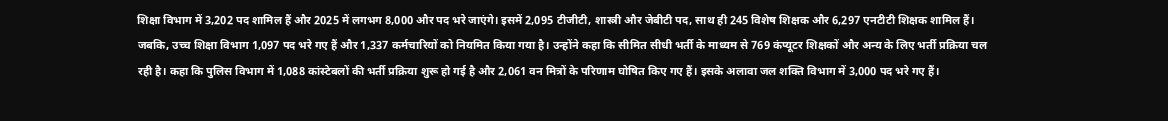शिक्षा विभाग में 3,202 पद शामिल हैं और 2025 में लगभग 8,000 और पद भरे जाएंगे। इसमें 2,095 टीजीटी, शास्त्री और जेबीटी पद, साथ ही 245 विशेष शिक्षक और 6,297 एनटीटी शिक्षक शामिल हैं। जबकि, उच्च शिक्षा विभाग 1,097 पद भरे गए हैं और 1,337 कर्मचारियों को नियमित किया गया है। उन्होंने कहा कि सीमित सीधी भर्ती के माध्यम से 769 कंप्यूटर शिक्षकों और अन्य के लिए भर्ती प्रक्रिया चल रही है। कहा कि पुलिस विभाग में 1,088 कांस्टेबलों की भर्ती प्रक्रिया शुरू हो गई है और 2,061 वन मित्रों के परिणाम घोषित किए गए हैं। इसके अलावा जल शक्ति विभाग में 3,000 पद भरे गए हैं।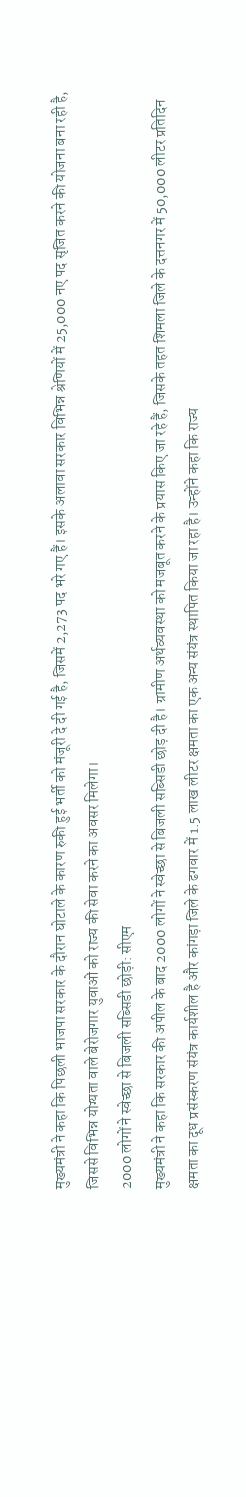मुख्यमंत्री ने कहा कि पिछली भाजपा सरकार के दौरान घोटाले के कारण रुकी हुई भर्ती को मंजूरी दे दी गई है, जिसमें 2,273 पद भरे गए हैं। इसके अलावा सरकार विभिन्न श्रेणियों में 25,000 नए पद सृजित करने की योजना बना रही है, जिससे विभिन्न योग्यता वाले बेरोजगार युवाओं को राज्य की सेवा करने का अवसर मिलेगा।
2000 लोगों ने स्वेच्छा से बिजली सब्सिडी छोड़ी: सीएम
मुख्यमंत्री ने कहा कि सरकार की अपील के बाद 2000 लोगों ने स्वेच्छा से बिजली सब्सिडी छोड़ दी है। ग्रामीण अर्थव्यवस्था को मजबूत करने के प्रयास किए जा रहे हैं, जिसके तहत शिमला जिले के दत्तनगर में 50,000 लीटर प्रतिदिन क्षमता का दूध प्रसंस्करण संयंत्र कार्यशील है और कांगड़ा जिले के ढगवार में 1.5 लाख लीटर क्षमता का एक अन्य संयंत्र स्थापित किया जा रहा है। उन्होंने कहा कि राज्य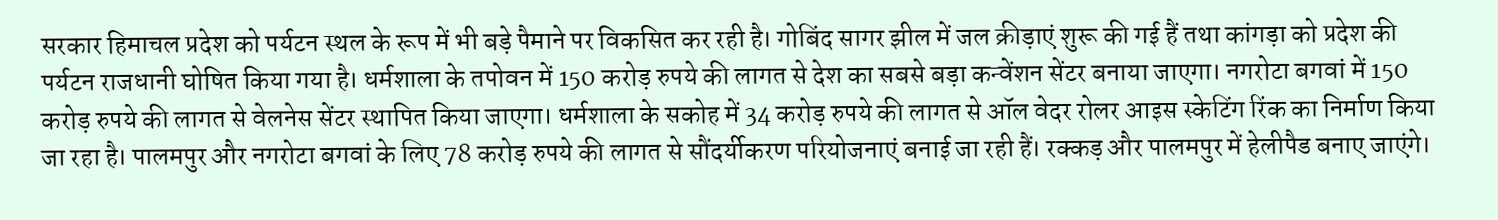सरकार हिमाचल प्रदेश को पर्यटन स्थल के रूप में भी बड़े पैमाने पर विकसित कर रही है। गोबिंद सागर झील में जल क्रीड़ाएं शुरू की गई हैं तथा कांगड़ा को प्रदेश की पर्यटन राजधानी घोषित किया गया है। धर्मशाला के तपोवन में 150 करोड़ रुपये की लागत से देश का सबसे बड़ा कन्वेंशन सेंटर बनाया जाएगा। नगरोटा बगवां में 150 करोड़ रुपये की लागत से वेलनेस सेंटर स्थापित किया जाएगा। धर्मशाला के सकोह में 34 करोड़ रुपये की लागत से ऑल वेदर रोलर आइस स्केटिंग रिंक का निर्माण किया जा रहा है। पालमपुर और नगरोटा बगवां के लिए 78 करोड़ रुपये की लागत से सौंदर्यीकरण परियोजनाएं बनाई जा रही हैं। रक्कड़ और पालमपुर में हेलीपैड बनाए जाएंगे।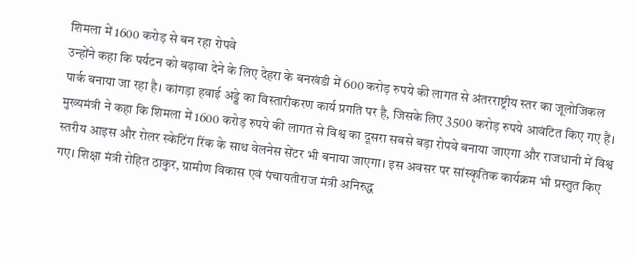शिमला में 1600 करोड़ से बन रहा रोपवे
उन्होंने कहा कि पर्यटन को बढ़ावा देने के लिए देहरा के बनखंडी में 600 करोड़ रुपये की लागत से अंतरराष्ट्रीय स्तर का जूलोजिकल पार्क बनाया जा रहा है। कांगड़ा हवाई अड्डे का विस्तारीकरण कार्य प्रगति पर है, जिसके लिए 3500 करोड़ रुपये आवंटित किए गए हैं। मुख्यमंत्री ने कहा कि शिमला में 1600 करोड़ रुपये की लागत से विश्व का दूसरा सबसे बड़ा रोपवे बनाया जाएगा और राजधानी में विश्व स्तरीय आइस और रोलर स्केटिंग रिंक के साथ वेलनेस सेंटर भी बनाया जाएगा। इस अवसर पर सांस्कृतिक कार्यक्रम भी प्रस्तुत किए गए। शिक्षा मंत्री रोहित ठाकुर, ग्रामीण विकास एवं पंचायतीराज मंत्री अनिरुद्ध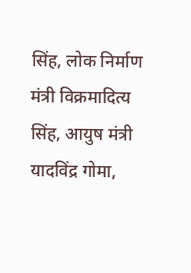सिंह, लोक निर्माण मंत्री विक्रमादित्य सिंह, आयुष मंत्री यादविंद्र गोमा,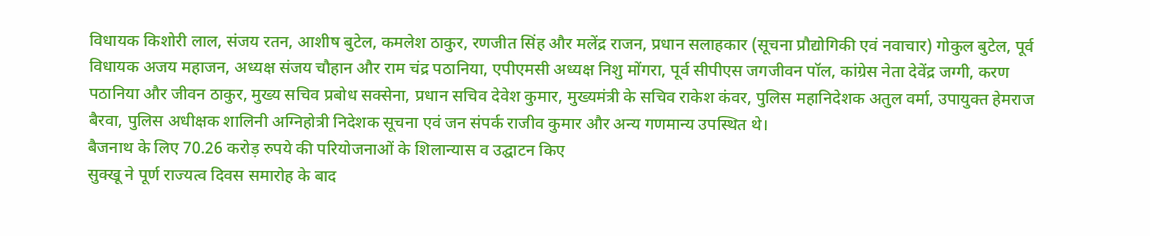विधायक किशोरी लाल, संजय रतन, आशीष बुटेल, कमलेश ठाकुर, रणजीत सिंह और मलेंद्र राजन, प्रधान सलाहकार (सूचना प्रौद्योगिकी एवं नवाचार) गोकुल बुटेल, पूर्व विधायक अजय महाजन, अध्यक्ष संजय चौहान और राम चंद्र पठानिया, एपीएमसी अध्यक्ष निशु मोंगरा, पूर्व सीपीएस जगजीवन पॉल, कांग्रेस नेता देवेंद्र जग्गी, करण पठानिया और जीवन ठाकुर, मुख्य सचिव प्रबोध सक्सेना, प्रधान सचिव देवेश कुमार, मुख्यमंत्री के सचिव राकेश कंवर, पुलिस महानिदेशक अतुल वर्मा, उपायुक्त हेमराज बैरवा, पुलिस अधीक्षक शालिनी अग्निहोत्री निदेशक सूचना एवं जन संपर्क राजीव कुमार और अन्य गणमान्य उपस्थित थे।
बैजनाथ के लिए 70.26 करोड़ रुपये की परियोजनाओं के शिलान्यास व उद्घाटन किए
सुक्खू ने पूर्ण राज्यत्व दिवस समारोह के बाद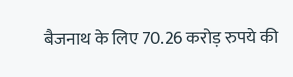बैजनाथ के लिए 70.26 करोड़ रुपये की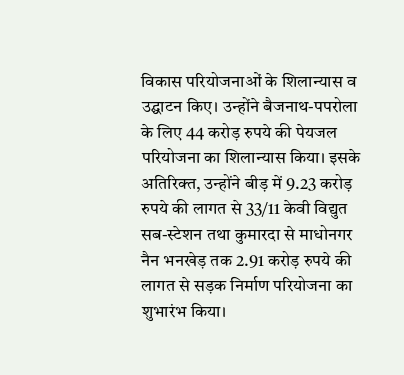विकास परियोजनाओं के शिलान्यास व उद्घाटन किए। उन्होंने बैजनाथ-पपरोला के लिए 44 करोड़ रुपये की पेयजल परियोजना का शिलान्यास किया। इसके अतिरिक्त, उन्होंने बीड़ में 9.23 करोड़ रुपये की लागत से 33/11 केवी विद्युत सब-स्टेशन तथा कुमारदा से माधोनगर नैन भनखेड़ तक 2.91 करोड़ रुपये की लागत से सड़क निर्माण परियोजना का शुभारंभ किया।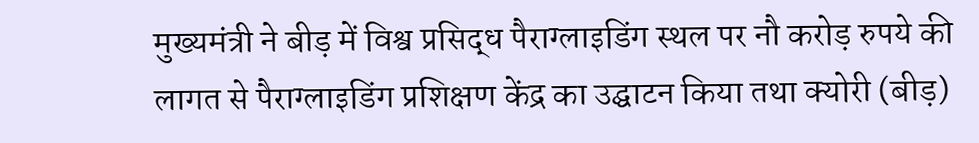मुख्यमंत्री ने बीड़ में विश्व प्रसिद्ध पैराग्लाइडिंग स्थल पर नौ करोड़ रुपये की लागत से पैराग्लाइडिंग प्रशिक्षण केंद्र का उद्घाटन किया तथा क्योरी (बीड़)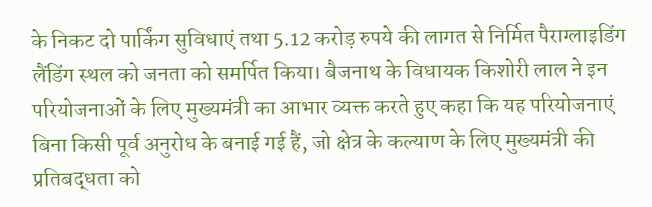के निकट दो पार्किंग सुविधाएं तथा 5.12 करोड़ रुपये की लागत से निर्मित पैराग्लाइडिंग लैंडिंग स्थल को जनता को समर्पित किया। बैजनाथ के विधायक किशोरी लाल ने इन परियोजनाओं के लिए मुख्यमंत्री का आभार व्यक्त करते हुए कहा कि यह परियोजनाएं बिना किसी पूर्व अनुरोध के बनाई गई हैं, जो क्षेत्र के कल्याण के लिए मुख्यमंत्री की प्रतिबद्धता को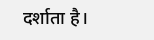दर्शाता है।